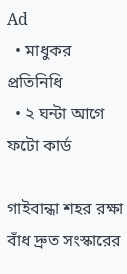Ad
  • মাধুকর প্রতিনিধি
  • ২ ঘন্টা আগে
ফটো কার্ড

গাইবান্ধা শহর রক্ষা বাঁধ দ্রুত সংস্কারের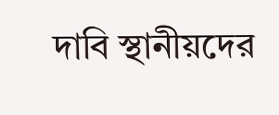দাবি স্থানীয়দের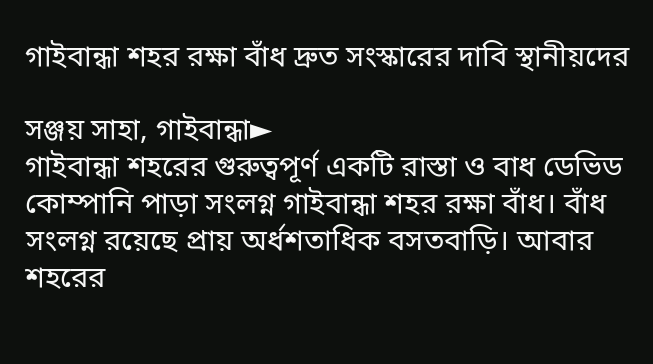গাইবান্ধা শহর রক্ষা বাঁধ দ্রুত সংস্কারের দাবি স্থানীয়দের

সঞ্জয় সাহা, গাইবান্ধা►
গাইবান্ধা শহরের গুরুত্বপূর্ণ একটি রাস্তা ও বাধ ডেভিড কোম্পানি পাড়া সংলগ্ন গাইবান্ধা শহর রক্ষা বাঁধ। বাঁধ সংলগ্ন রয়েছে প্রায় অর্ধশতাধিক বসতবাড়ি। আবার শহরের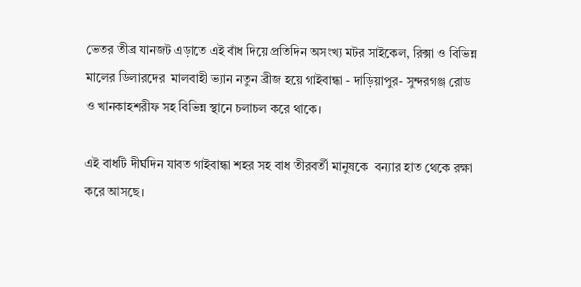ভেতর তীব্র যানজট এড়াতে এই বাঁধ দিয়ে প্রতিদিন অসংখ্য মটর সাইকেল, রিক্সা ও বিভিন্ন মালের ডিলারদের  মালবাহী ভ্যান নতুন ব্রীজ হয়ে গাইবান্ধা - দাড়িয়াপুর- সুন্দরগঞ্জ রোড ও খানকাহশরীফ সহ বিভিন্ন স্থানে চলাচল করে থাকে।

এই বাধটি দীর্ঘদিন যাবত গাইবান্ধা শহর সহ বাধ তীরবর্তী মানুষকে  বন্যার হাত থেকে রক্ষা করে আসছে।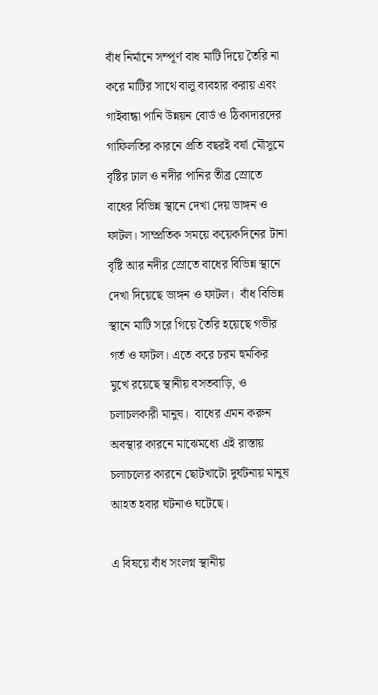বাঁধ নির্মানে সম্পূর্ণ বাধ মাটি দিয়ে তৈরি না করে মাটির সাথে বালু ব্যবহার করায় এবং গাইবান্ধা পানি উন্নয়ন বোর্ড ও ঠিকাদারদের গাফিলতির কারনে প্রতি বছরই বর্ষা মৌসুমে বৃষ্টির ঢাল ও নদীর পানির তীব্র স্রোতে বাধের বিভিন্ন স্থানে দেখা দেয় ভাঙ্গন ও ফাটল। সাম্প্রতিক সময়ে কয়েকদিনের টানা বৃষ্টি আর নদীর স্রোতে বাধের বিভিন্ন স্থানে দেখা দিয়েছে ভাঙ্গন ও ফাটল।  বাঁধ বিভিন্ন স্থানে মাটি সরে গিয়ে তৈরি হয়েছে গভীর গর্ত ও ফাটল। এতে করে চরম হুমকির মুখে রয়েছে স্থানীয় বসতবাড়ি, ও চলাচলকারী মানুষ।  বাধের এমন করুন অবস্থার কারনে মাঝেমধ্যে এই রাস্তায় চলাচলের কারনে ছোটখাটো দুর্ঘটনায় মানুষ আহত হবার ঘটনাও ঘটেছে।

এ বিষয়ে বাঁধ সংলগ্ন স্থানীয়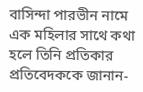বাসিন্দা পারভীন নামে এক মহিলার সাথে কথা হলে তিনি প্রতিকার প্রতিবেদককে জানান-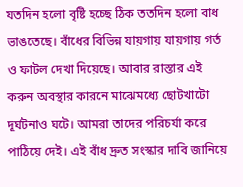যতদিন হলো বৃষ্টি হচ্ছে ঠিক ততদিন হলো বাধ ভাঙতেছে। বাঁধের বিভিন্ন যায়গায় যায়গায় গর্ত ও ফাটল দেখা দিয়েছে। আবার রাস্তার এই করুন অবস্থার কারনে মাঝেমধ্যে ছোটখাটো  দূর্ঘটনাও ঘটে। আমরা তাদের পরিচর্যা করে পাঠিয়ে দেই। এই বাঁধ দ্রুত সংস্কার দাবি জানিয়ে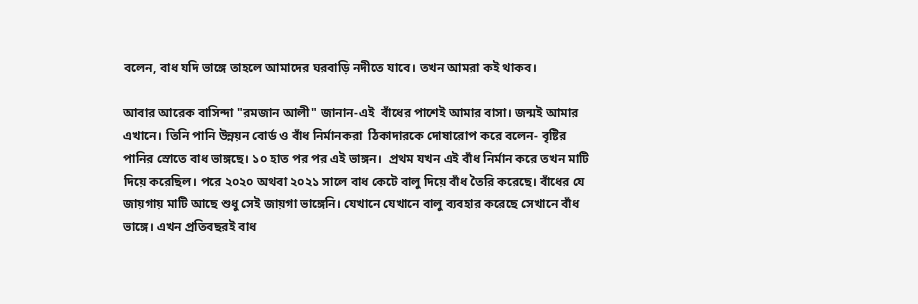বলেন, বাধ যদি ভাঙ্গে তাহলে আমাদের ঘরবাড়ি নদীতে যাবে। তখন আমরা কই থাকব।

আবার আরেক বাসিন্দা "রমজান আলী" জানান-এই  বাঁধের পাশেই আমার বাসা। জন্মই আমার এখানে। তিনি পানি উন্নয়ন বোর্ড ও বাঁধ নির্মানকরা  ঠিকাদারকে দোষারোপ করে বলেন- বৃষ্টির পানির স্রোতে বাধ ভাঙ্গছে। ১০ হাত পর পর এই ভাঙ্গন।  প্রথম যখন এই বাঁধ নির্মান করে তখন মাটি দিয়ে করেছিল। পরে ২০২০ অথবা ২০২১ সালে বাধ কেটে বালু দিয়ে বাঁধ তৈরি করেছে। বাঁধের যে জায়গায় মাটি আছে শুধু সেই জায়গা ভাঙ্গেনি। যেখানে যেখানে বালু ব্যবহার করেছে সেখানে বাঁধ ভাঙ্গে। এখন প্রতিবছরই বাধ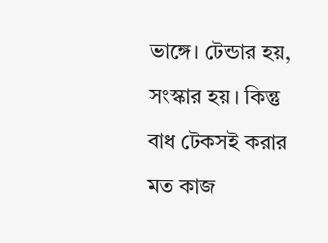ভাঙ্গে। টেন্ডার হয়, সংস্কার হয়। কিন্তু বাধ টেকসই করার মত কাজ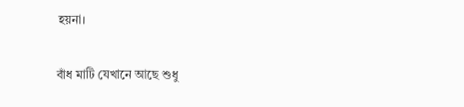হয়না।

বাঁধ মাটি যেখানে আছে শুধু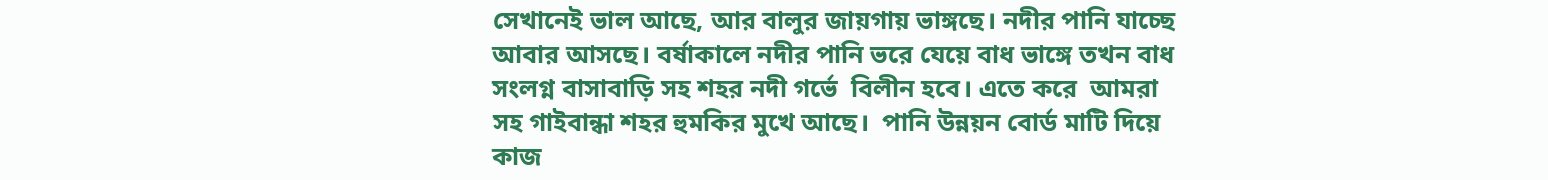সেখানেই ভাল আছে, আর বালুর জায়গায় ভাঙ্গছে। নদীর পানি যাচ্ছে আবার আসছে। বর্ষাকালে নদীর পানি ভরে যেয়ে বাধ ভাঙ্গে তখন বাধ সংলগ্ন বাসাবাড়ি সহ শহর নদী গর্ভে  বিলীন হবে। এতে করে  আমরা সহ গাইবান্ধা শহর হুমকির মুখে আছে।  পানি উন্নয়ন বোর্ড মাটি দিয়ে কাজ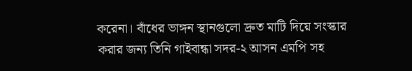করেনা। বাঁধের ভাঙ্গন স্থানগুলো দ্রুত মাটি দিয়ে সংস্কার করার জন্য তিনি গাইবান্ধা সদর-২ আসন এমপি সহ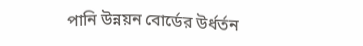পানি উন্নয়ন বোর্ডের উর্ধর্তন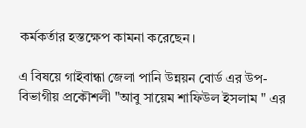কর্মকর্তার হস্তক্ষেপ কামনা করেছেন।

এ বিষয়ে গাইবান্ধা জেলা পানি উন্নয়ন বোর্ড এর উপ-বিভাগীয় প্রকৌশলী "আবু সায়েম শাফিউল ইসলাম " এর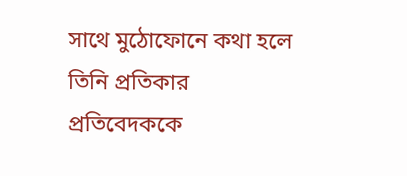সাথে মুঠোফোনে কথা হলে তিনি প্রতিকার প্রতিবেদককে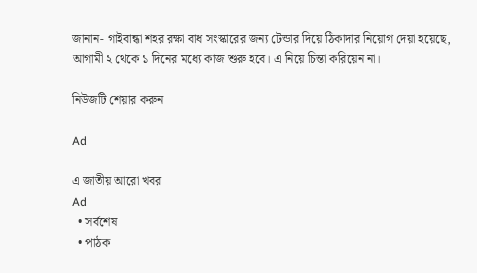জানান- গাইবান্ধা শহর রক্ষা বাধ সংস্কারের জন্য টেন্ডার দিয়ে ঠিকাদার নিয়োগ দেয়া হয়েছে, আগামী ২ থেকে ১ দিনের মধ্যে কাজ শুরু হবে। এ নিয়ে চিন্তা করিয়েন না।

নিউজটি শেয়ার করুন

Ad

এ জাতীয় আরো খবর
Ad
  • সর্বশেষ
  • পাঠক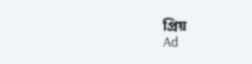প্রিয়
Ad